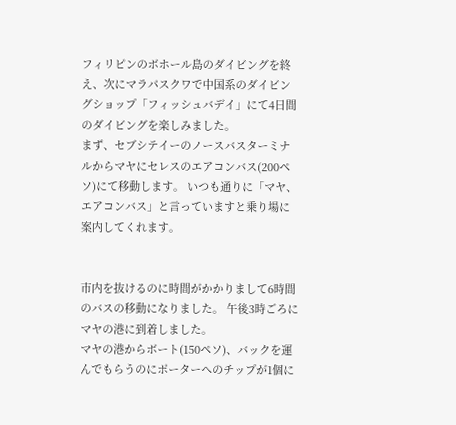フィリピンのボホール島のダイビングを終え、次にマラパスクワで中国系のダイビングショップ「フィッシュバデイ」にて4日間のダイビングを楽しみました。
まず、セブシテイーのノースバスターミナルからマヤにセレスのエアコンバス(200ペソ)にて移動します。 いつも通りに「マヤ、エアコンバス」と言っていますと乗り場に案内してくれます。


市内を抜けるのに時間がかかりまして6時間のバスの移動になりました。 午後3時ごろにマヤの港に到着しました。
マヤの港からボート(150ペソ)、バックを運んでもらうのにポーターへのチップが1個に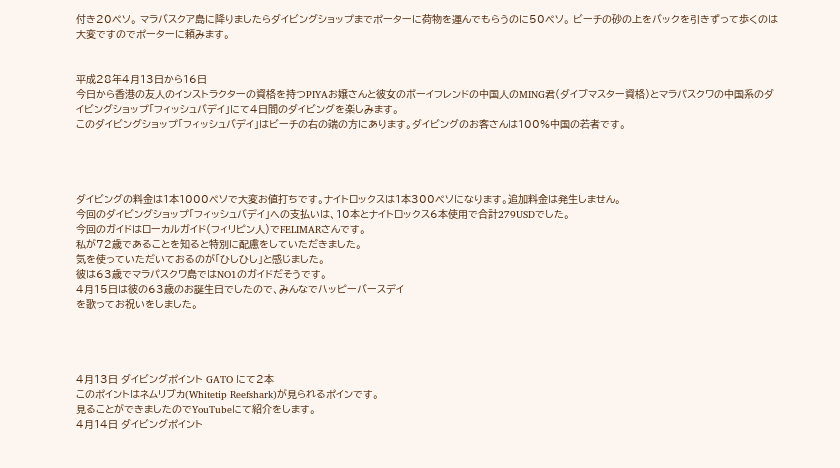付き20ペソ。 マラバスクア島に降りましたらダイビングショップまでポーターに荷物を運んでもらうのに50ペソ。 ビーチの砂の上をバックを引きずって歩くのは大変ですのでポーターに頼みます。


平成28年4月13日から16日
今日から香港の友人のインストラクターの資格を持つPIYAお嬢さんと彼女のボーイフレンドの中国人のMING君(ダイブマスター資格)とマラパスクワの中国系のダイビングショップ「フィッシュバデイ」にて4日間のダイビングを楽しみます。
このダイビングショップ「フィッシュバデイ」はビーチの右の端の方にあります。ダイビングのお客さんは100%中国の若者です。




ダイビングの料金は1本1000ペソで大変お値打ちです。ナイトロックスは1本300ペソになります。追加料金は発生しません。
今回のダイビングショップ「フィッシュバデイ」への支払いは、10本とナイトロックス6本使用で合計279USDでした。
今回のガイドはローカルガイド(フィリピン人)でFELIMARさんです。
私が72歳であることを知ると特別に配慮をしていただきました。
気を使っていただいておるのが「ひしひし」と感じました。
彼は63歳でマラパスクワ島ではNO1のガイドだそうです。
4月15日は彼の63歳のお誕生日でしたので、みんなでハッピーバースデイ
を歌ってお祝いをしました。




4月13日 ダイビングポイント GATO にて2本
このポイントはネムリブカ(Whitetip Reefshark)が見られるポインです。
見ることができましたのでYouTubeにて紹介をします。
4月14日 ダイビングポイント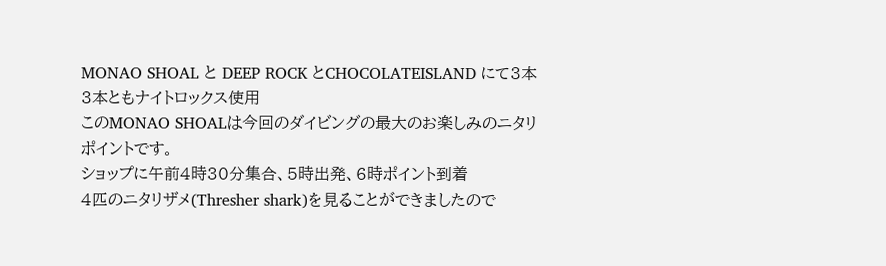MONAO SHOAL と DEEP ROCK とCHOCOLATEISLAND にて3本 3本ともナイトロックス使用
このMONAO SHOALは今回のダイビングの最大のお楽しみのニタリポイントです。
ショップに午前4時30分集合、5時出発、6時ポイント到着
4匹のニタリザメ(Thresher shark)を見ることができましたので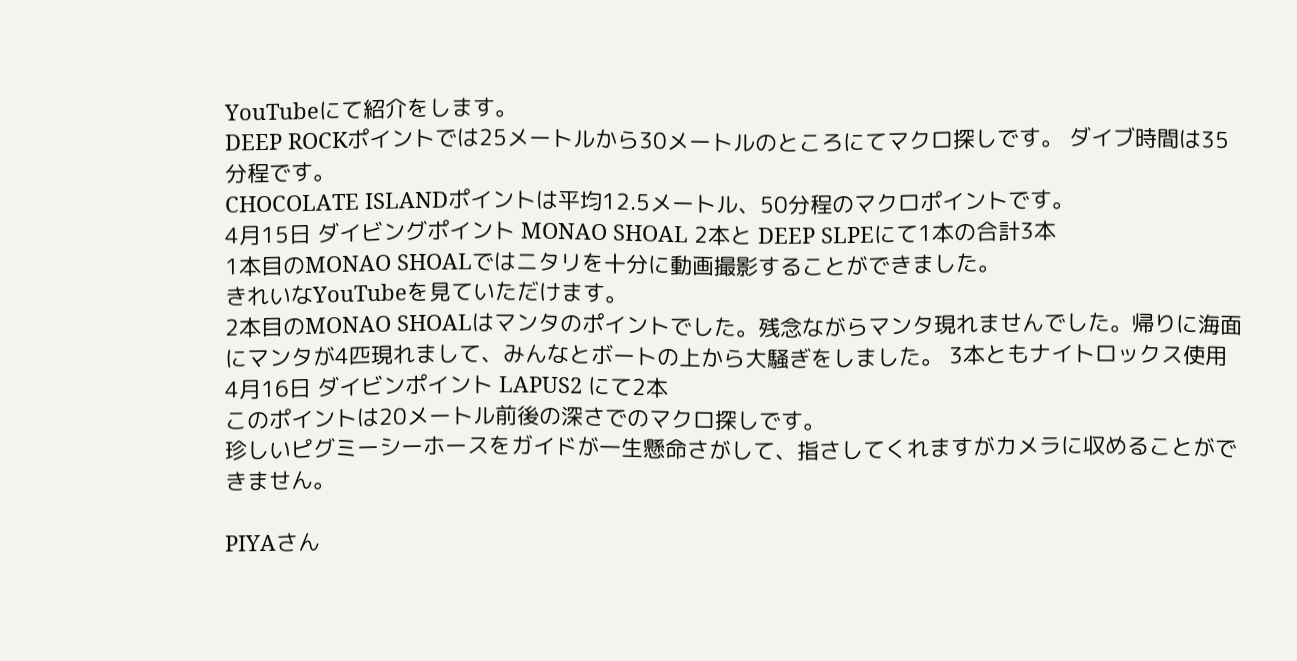YouTubeにて紹介をします。
DEEP ROCKポイントでは25メートルから30メートルのところにてマクロ探しです。 ダイブ時間は35分程です。
CHOCOLATE ISLANDポイントは平均12.5メートル、50分程のマクロポイントです。
4月15日 ダイビングポイント MONAO SHOAL 2本と DEEP SLPEにて1本の合計3本
1本目のMONAO SHOALではニタリを十分に動画撮影することができました。
きれいなYouTubeを見ていただけます。
2本目のMONAO SHOALはマンタのポイントでした。残念ながらマンタ現れませんでした。帰りに海面にマンタが4匹現れまして、みんなとボートの上から大騒ぎをしました。 3本ともナイトロックス使用
4月16日 ダイビンポイント LAPUS2 にて2本
このポイントは20メートル前後の深さでのマクロ探しです。
珍しいピグミーシーホースをガイドが一生懸命さがして、指さしてくれますがカメラに収めることができません。

PIYAさん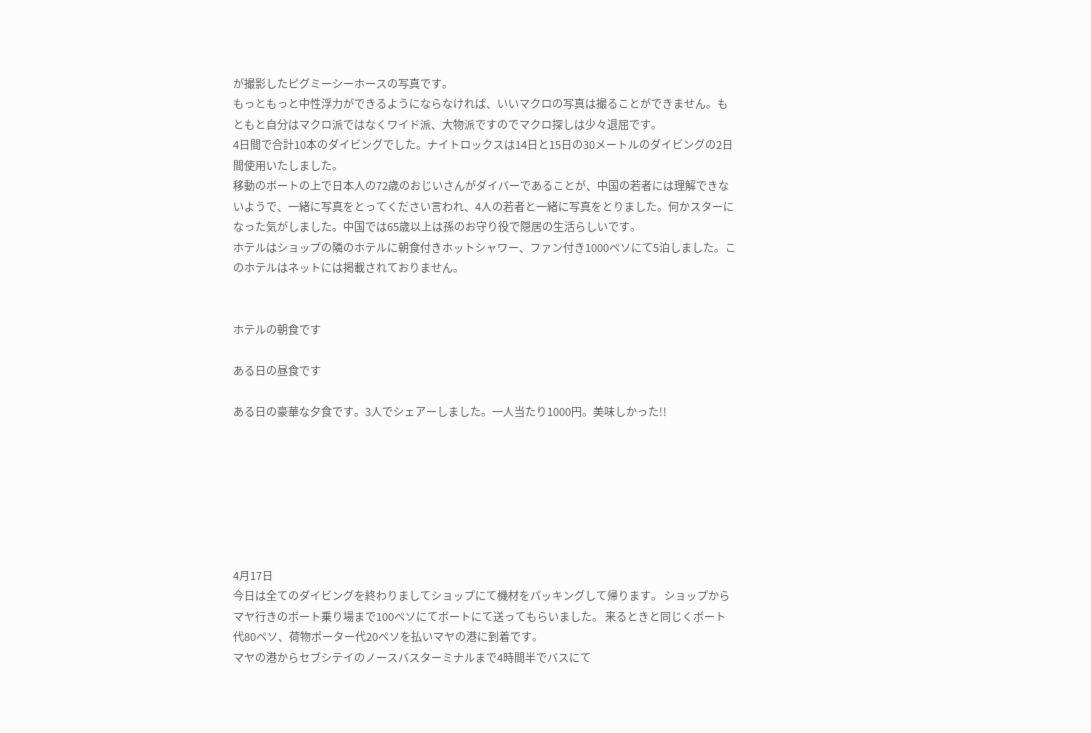が撮影したピグミーシーホースの写真です。
もっともっと中性浮力ができるようにならなければ、いいマクロの写真は撮ることができません。もともと自分はマクロ派ではなくワイド派、大物派ですのでマクロ探しは少々退屈です。
4日間で合計10本のダイビングでした。ナイトロックスは14日と15日の30メートルのダイビングの2日間使用いたしました。
移動のボートの上で日本人の72歳のおじいさんがダイバーであることが、中国の若者には理解できないようで、一緒に写真をとってください言われ、4人の若者と一緒に写真をとりました。何かスターになった気がしました。中国では65歳以上は孫のお守り役で隠居の生活らしいです。
ホテルはショップの隣のホテルに朝食付きホットシャワー、ファン付き1000ペソにて5泊しました。このホテルはネットには掲載されておりません。


ホテルの朝食です

ある日の昼食です

ある日の豪華な夕食です。3人でシェアーしました。一人当たり1000円。美味しかった!!







4月17日
今日は全てのダイビングを終わりましてショップにて機材をパッキングして帰ります。 ショップからマヤ行きのボート乗り場まで100ペソにてボートにて送ってもらいました。 来るときと同じくボート代80ペソ、荷物ポーター代20ペソを払いマヤの港に到着です。
マヤの港からセブシテイのノースバスターミナルまで4時間半でバスにて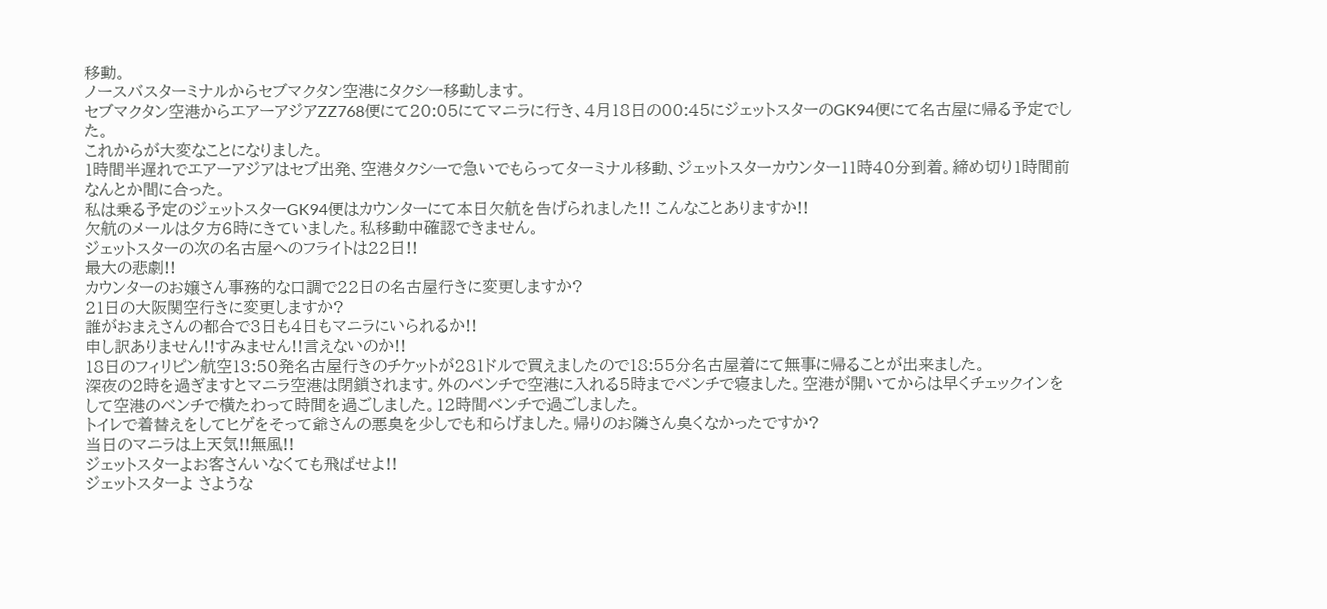移動。
ノースバスターミナルからセブマクタン空港にタクシー移動します。
セブマクタン空港からエアーアジアZZ768便にて20:05にてマニラに行き、4月18日の00:45にジェットスターのGK94便にて名古屋に帰る予定でした。
これからが大変なことになりました。
1時間半遅れでエアーアジアはセブ出発、空港タクシーで急いでもらってターミナル移動、ジェットスターカウンター11時40分到着。締め切り1時間前なんとか間に合った。
私は乗る予定のジェットスターGK94便はカウンターにて本日欠航を告げられました!! こんなことありますか!!
欠航のメールは夕方6時にきていました。私移動中確認できません。
ジェットスターの次の名古屋へのフライトは22日!!
最大の悲劇!!
カウンターのお嬢さん事務的な口調で22日の名古屋行きに変更しますか?
21日の大阪関空行きに変更しますか?
誰がおまえさんの都合で3日も4日もマニラにいられるか!!
申し訳ありません!!すみません!!言えないのか!!
18日のフィリピン航空13:50発名古屋行きのチケットが281ドルで買えましたので18:55分名古屋着にて無事に帰ることが出来ました。
深夜の2時を過ぎますとマニラ空港は閉鎖されます。外のベンチで空港に入れる5時までベンチで寝ました。空港が開いてからは早くチェックインをして空港のベンチで横たわって時間を過ごしました。12時間ベンチで過ごしました。
トイレで着替えをしてヒゲをそって爺さんの悪臭を少しでも和らげました。帰りのお隣さん臭くなかったですか?
当日のマニラは上天気!!無風!!
ジェットスターよお客さんいなくても飛ばせよ!!
ジェットスターよ さような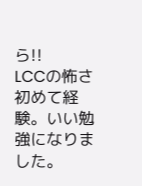ら!!
LCCの怖さ初めて経験。いい勉強になりました。